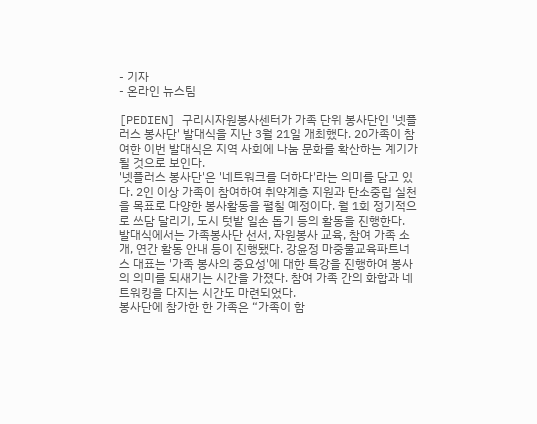- 기자
- 온라인 뉴스팀

[PEDIEN] 구리시자원봉사센터가 가족 단위 봉사단인 '넷플러스 봉사단' 발대식을 지난 3월 21일 개최했다. 20가족이 참여한 이번 발대식은 지역 사회에 나눔 문화를 확산하는 계기가 될 것으로 보인다.
'넷플러스 봉사단'은 '네트워크를 더하다'라는 의미를 담고 있다. 2인 이상 가족이 참여하여 취약계층 지원과 탄소중립 실천을 목표로 다양한 봉사활동을 펼칠 예정이다. 월 1회 정기적으로 쓰담 달리기, 도시 텃밭 일손 돕기 등의 활동을 진행한다.
발대식에서는 가족봉사단 선서, 자원봉사 교육, 참여 가족 소개, 연간 활동 안내 등이 진행됐다. 강윤정 마중물교육파트너스 대표는 '가족 봉사의 중요성'에 대한 특강을 진행하여 봉사의 의미를 되새기는 시간을 가졌다. 참여 가족 간의 화합과 네트워킹을 다지는 시간도 마련되었다.
봉사단에 참가한 한 가족은 “가족이 함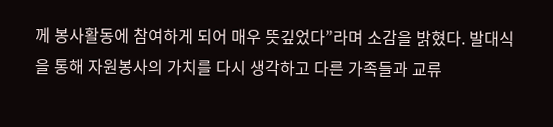께 봉사활동에 참여하게 되어 매우 뜻깊었다”라며 소감을 밝혔다. 발대식을 통해 자원봉사의 가치를 다시 생각하고 다른 가족들과 교류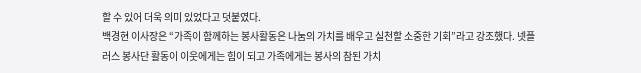할 수 있어 더욱 의미 있었다고 덧붙였다.
백경현 이사장은 “가족이 함께하는 봉사활동은 나눔의 가치를 배우고 실천할 소중한 기회”라고 강조했다. 넷플러스 봉사단 활동이 이웃에게는 힘이 되고 가족에게는 봉사의 참된 가치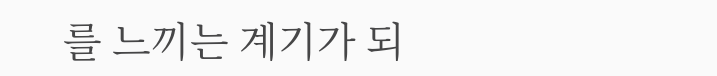를 느끼는 계기가 되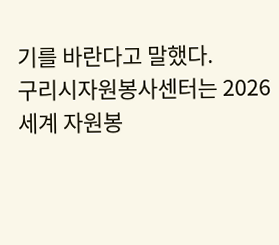기를 바란다고 말했다.
구리시자원봉사센터는 2026 세계 자원봉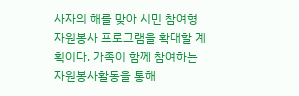사자의 해를 맞아 시민 참여형 자원봉사 프로그램을 확대할 계획이다. 가족이 함께 참여하는 자원봉사활동을 통해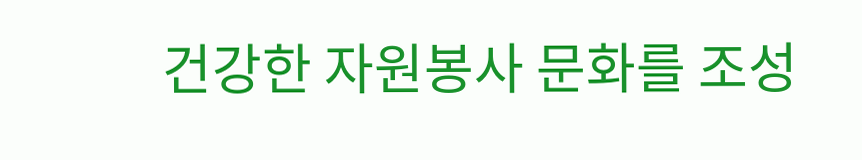건강한 자원봉사 문화를 조성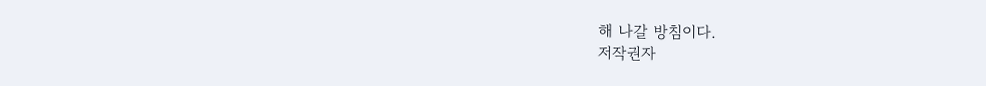해 나갈 방침이다.
저작권자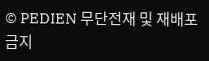© PEDIEN 무단전재 및 재배포 금지